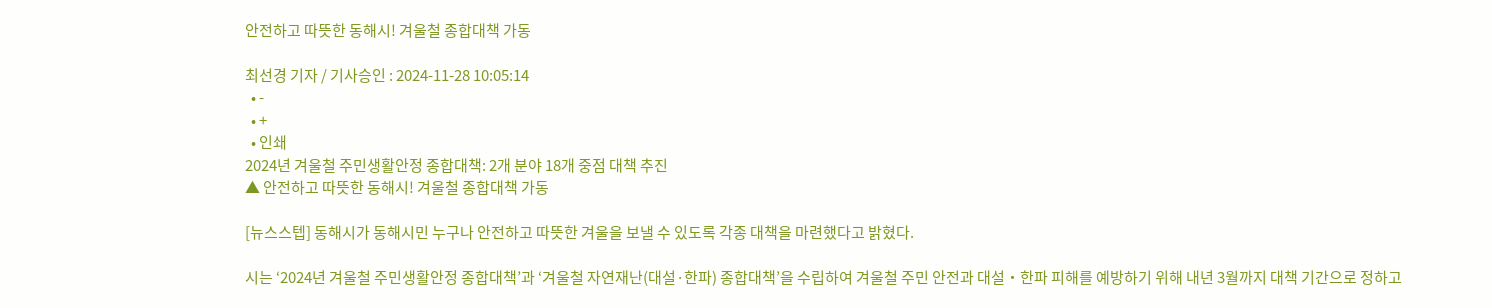안전하고 따뜻한 동해시! 겨울철 종합대책 가동

최선경 기자 / 기사승인 : 2024-11-28 10:05:14
  • -
  • +
  • 인쇄
2024년 겨울철 주민생활안정 종합대책: 2개 분야 18개 중점 대책 추진
▲ 안전하고 따뜻한 동해시! 겨울철 종합대책 가동

[뉴스스텝] 동해시가 동해시민 누구나 안전하고 따뜻한 겨울을 보낼 수 있도록 각종 대책을 마련했다고 밝혔다.

시는 ‘2024년 겨울철 주민생활안정 종합대책’과 ‘겨울철 자연재난(대설·한파) 종합대책’을 수립하여 겨울철 주민 안전과 대설‧한파 피해를 예방하기 위해 내년 3월까지 대책 기간으로 정하고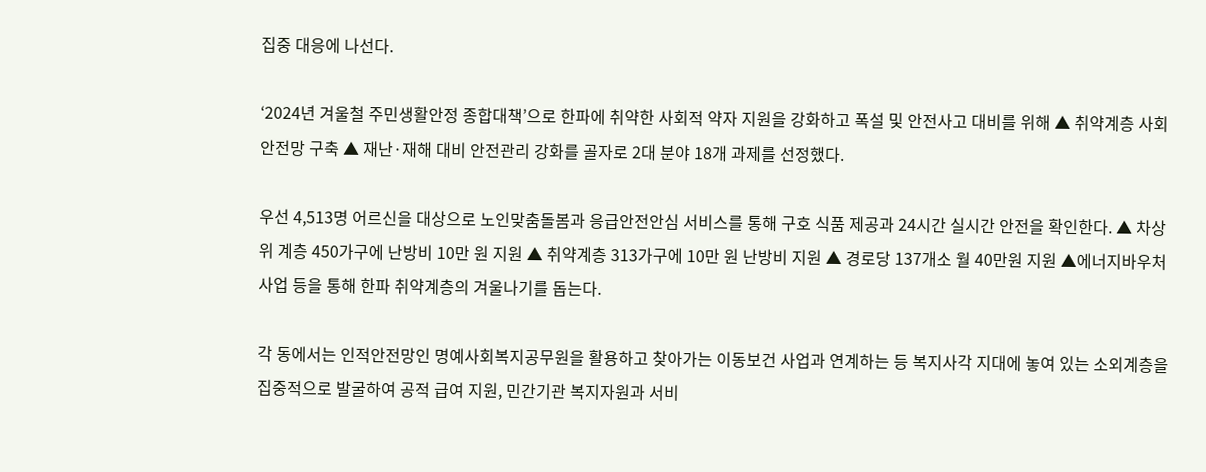집중 대응에 나선다.

‘2024년 겨울철 주민생활안정 종합대책’으로 한파에 취약한 사회적 약자 지원을 강화하고 폭설 및 안전사고 대비를 위해 ▲ 취약계층 사회안전망 구축 ▲ 재난·재해 대비 안전관리 강화를 골자로 2대 분야 18개 과제를 선정했다.

우선 4,513명 어르신을 대상으로 노인맞춤돌봄과 응급안전안심 서비스를 통해 구호 식품 제공과 24시간 실시간 안전을 확인한다. ▲ 차상위 계층 450가구에 난방비 10만 원 지원 ▲ 취약계층 313가구에 10만 원 난방비 지원 ▲ 경로당 137개소 월 40만원 지원 ▲에너지바우처 사업 등을 통해 한파 취약계층의 겨울나기를 돕는다.

각 동에서는 인적안전망인 명예사회복지공무원을 활용하고 찾아가는 이동보건 사업과 연계하는 등 복지사각 지대에 놓여 있는 소외계층을 집중적으로 발굴하여 공적 급여 지원, 민간기관 복지자원과 서비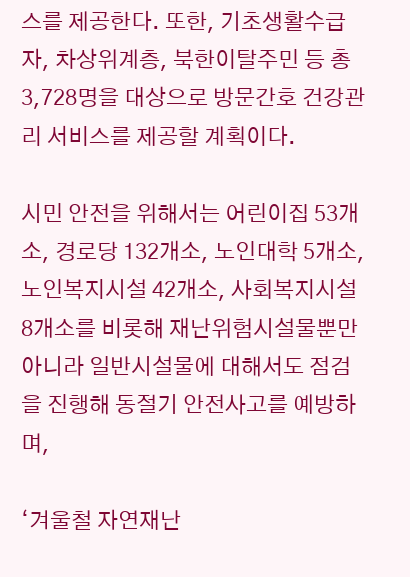스를 제공한다. 또한, 기초생활수급자, 차상위계층, 북한이탈주민 등 총 3,728명을 대상으로 방문간호 건강관리 서비스를 제공할 계획이다.

시민 안전을 위해서는 어린이집 53개소, 경로당 132개소, 노인대학 5개소, 노인복지시설 42개소, 사회복지시설 8개소를 비롯해 재난위험시설물뿐만 아니라 일반시설물에 대해서도 점검을 진행해 동절기 안전사고를 예방하며,

‘겨울철 자연재난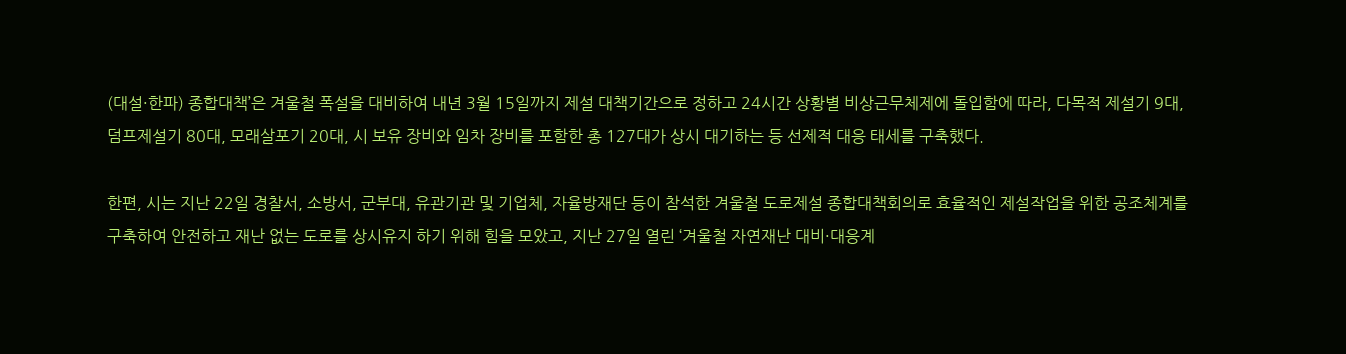(대설·한파) 종합대책’은 겨울철 폭설을 대비하여 내년 3월 15일까지 제설 대책기간으로 정하고 24시간 상황별 비상근무체제에 돌입함에 따라, 다목적 제설기 9대, 덤프제설기 80대, 모래살포기 20대, 시 보유 장비와 임차 장비를 포함한 총 127대가 상시 대기하는 등 선제적 대응 태세를 구축했다.

한편, 시는 지난 22일 경찰서, 소방서, 군부대, 유관기관 및 기업체, 자율방재단 등이 참석한 겨울철 도로제설 종합대책회의로 효율적인 제설작업을 위한 공조체계를 구축하여 안전하고 재난 없는 도로를 상시유지 하기 위해 힘을 모았고, 지난 27일 열린 ‘겨울철 자연재난 대비·대응계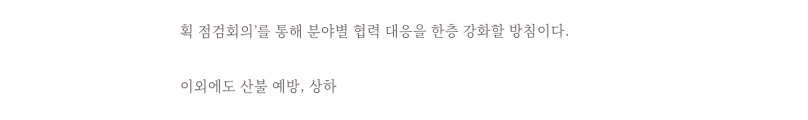획 점검회의’를 통해 분야별 협력 대응을 한층 강화할 방침이다.

이외에도 산불 예방, 상하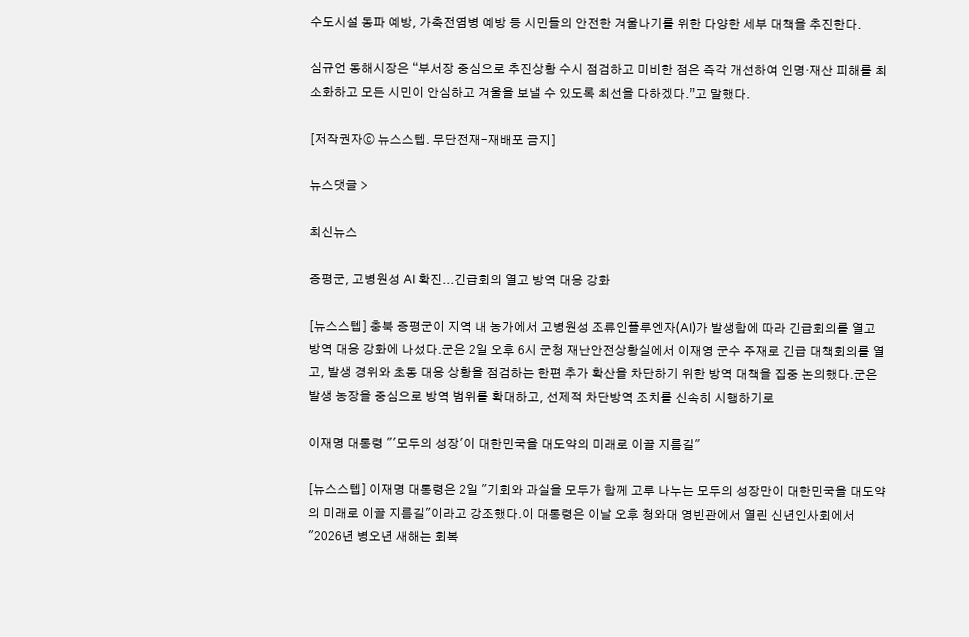수도시설 동파 예방, 가축전염병 예방 등 시민들의 안전한 겨울나기를 위한 다양한 세부 대책을 추진한다.

심규언 동해시장은 “부서장 중심으로 추진상황 수시 점검하고 미비한 점은 즉각 개선하여 인명·재산 피해를 최소화하고 모든 시민이 안심하고 겨울을 보낼 수 있도록 최선을 다하겠다.”고 말했다.

[저작권자ⓒ 뉴스스텝. 무단전재-재배포 금지]

뉴스댓글 >

최신뉴스

증평군, 고병원성 AI 확진...긴급회의 열고 방역 대응 강화

[뉴스스텝] 충북 증평군이 지역 내 농가에서 고병원성 조류인플루엔자(AI)가 발생함에 따라 긴급회의를 열고 방역 대응 강화에 나섰다.군은 2일 오후 6시 군청 재난안전상황실에서 이재영 군수 주재로 긴급 대책회의를 열고, 발생 경위와 초동 대응 상황을 점검하는 한편 추가 확산을 차단하기 위한 방역 대책을 집중 논의했다.군은 발생 농장을 중심으로 방역 범위를 확대하고, 선제적 차단방역 조치를 신속히 시행하기로

이재명 대통령 "'모두의 성장'이 대한민국을 대도약의 미래로 이끌 지름길"

[뉴스스텝] 이재명 대통령은 2일 "기회와 과실을 모두가 함께 고루 나누는 모두의 성장만이 대한민국을 대도약의 미래로 이끌 지름길"이라고 강조했다.이 대통령은 이날 오후 청와대 영빈관에서 열린 신년인사회에서 "2026년 병오년 새해는 회복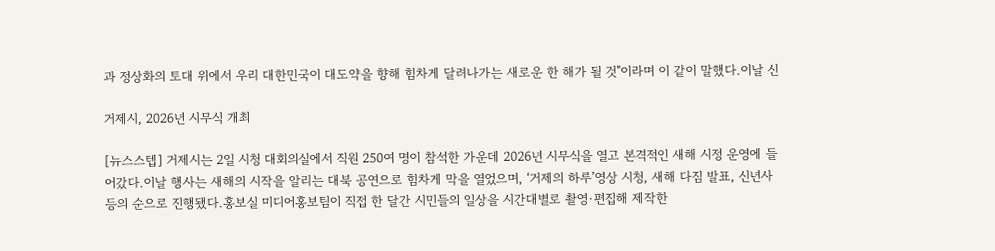과 정상화의 토대 위에서 우리 대한민국이 대도약을 향해 힘차게 달려나가는 새로운 한 해가 될 것"이라며 이 같이 말했다.이날 신

거제시, 2026년 시무식 개최

[뉴스스텝] 거제시는 2일 시청 대회의실에서 직원 250여 명이 참석한 가운데 2026년 시무식을 열고 본격적인 새해 시정 운영에 들어갔다.이날 행사는 새해의 시작을 알리는 대북 공연으로 힘차게 막을 열었으며, ‘거제의 하루’영상 시청, 새해 다짐 발표, 신년사 등의 순으로 진행됐다.홍보실 미디어홍보팀이 직접 한 달간 시민들의 일상을 시간대별로 촬영·편집해 제작한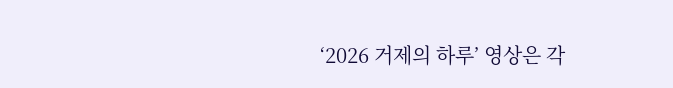‘2026 거제의 하루’ 영상은 각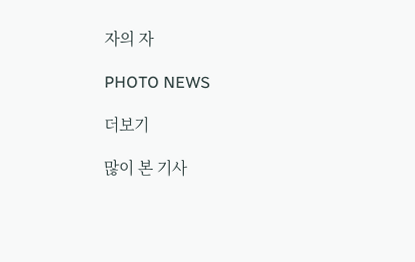자의 자

PHOTO NEWS

더보기

많이 본 기사